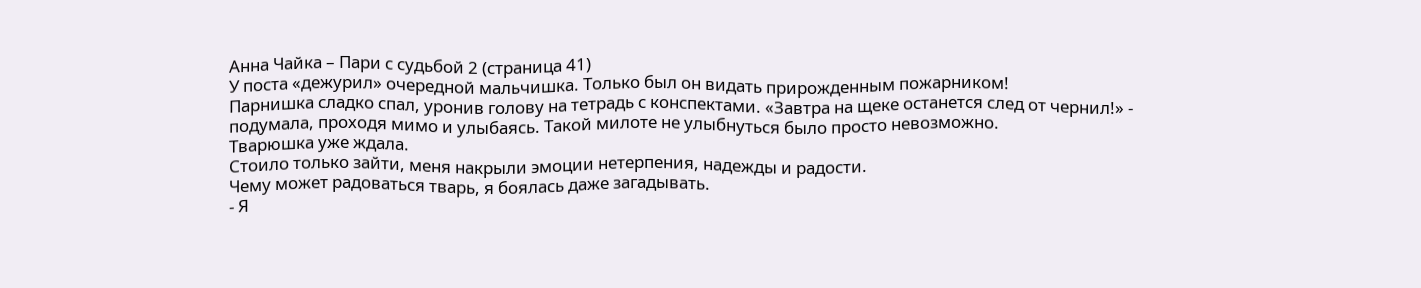Анна Чайка – Пари с судьбой 2 (страница 41)
У поста «дежурил» очередной мальчишка. Только был он видать прирожденным пожарником!
Парнишка сладко спал, уронив голову на тетрадь с конспектами. «Завтра на щеке останется след от чернил!» - подумала, проходя мимо и улыбаясь. Такой милоте не улыбнуться было просто невозможно.
Тварюшка уже ждала.
Стоило только зайти, меня накрыли эмоции нетерпения, надежды и радости.
Чему может радоваться тварь, я боялась даже загадывать.
- Я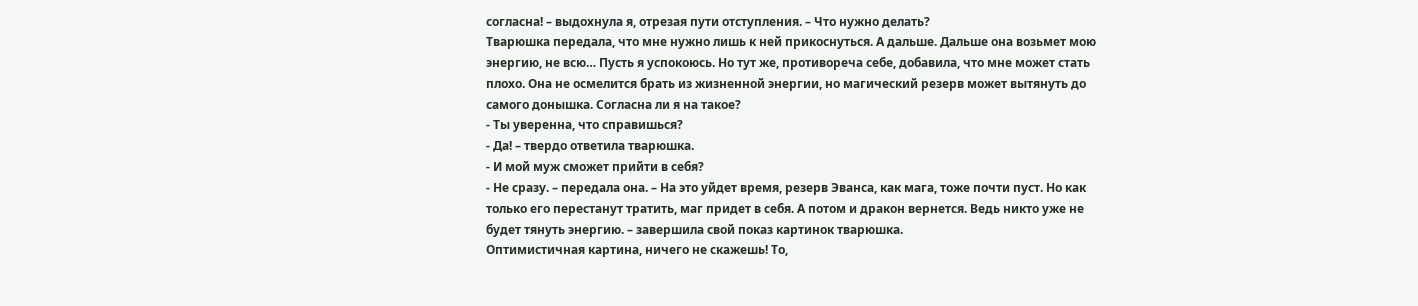согласна! – выдохнула я, отрезая пути отступления. – Что нужно делать?
Тварюшка передала, что мне нужно лишь к ней прикоснуться. А дальше. Дальше она возьмет мою энергию, не всю… Пусть я успокоюсь. Но тут же, противореча себе, добавила, что мне может стать плохо. Она не осмелится брать из жизненной энергии, но магический резерв может вытянуть до самого донышка. Согласна ли я на такое?
- Ты уверенна, что справишься?
- Да! – твердо ответила тварюшка.
- И мой муж сможет прийти в себя?
- Не сразу. – передала она. – На это уйдет время, резерв Эванса, как мага, тоже почти пуст. Но как только его перестанут тратить, маг придет в себя. А потом и дракон вернется. Ведь никто уже не будет тянуть энергию. – завершила свой показ картинок тварюшка.
Оптимистичная картина, ничего не скажешь! То,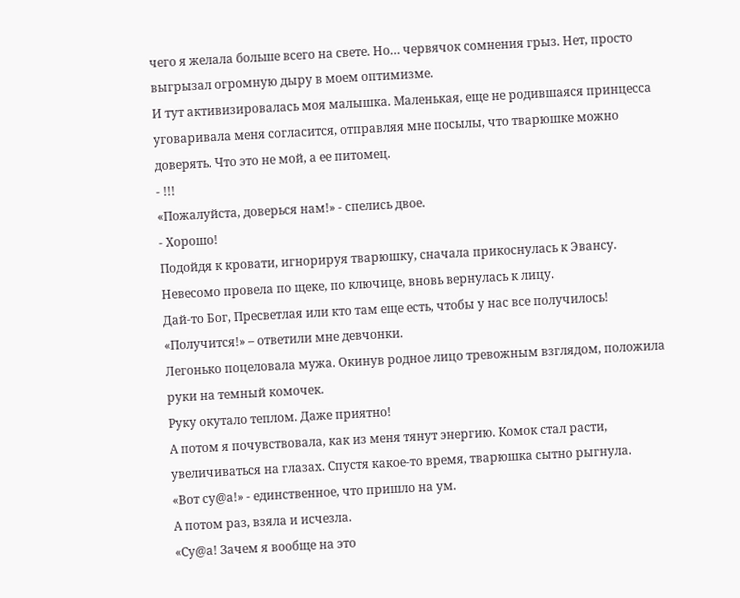чего я желала больше всего на свете. Но… червячок сомнения грыз. Нет, просто выгрызал огромную дыру в моем оптимизме.
И тут активизировалась моя малышка. Маленькая, еще не родившаяся принцесса уговаривала меня согласится, отправляя мне посылы, что тварюшке можно доверять. Что это не мой, а ее питомец.
- !!!
«Пожалуйста, доверься нам!» - спелись двое.
- Хорошо!
Подойдя к кровати, игнорируя тварюшку, сначала прикоснулась к Эвансу. Невесомо провела по щеке, по ключице, вновь вернулась к лицу.
Дай-то Бог, Пресветлая или кто там еще есть, чтобы у нас все получилось!
«Получится!» – ответили мне девчонки.
Легонько поцеловала мужа. Окинув родное лицо тревожным взглядом, положила руки на темный комочек.
Руку окутало теплом. Даже приятно!
А потом я почувствовала, как из меня тянут энергию. Комок стал расти, увеличиваться на глазах. Спустя какое-то время, тварюшка сытно рыгнула.
«Вот су@а!» - единственное, что пришло на ум.
А потом раз, взяла и исчезла.
«Су@а! Зачем я вообще на это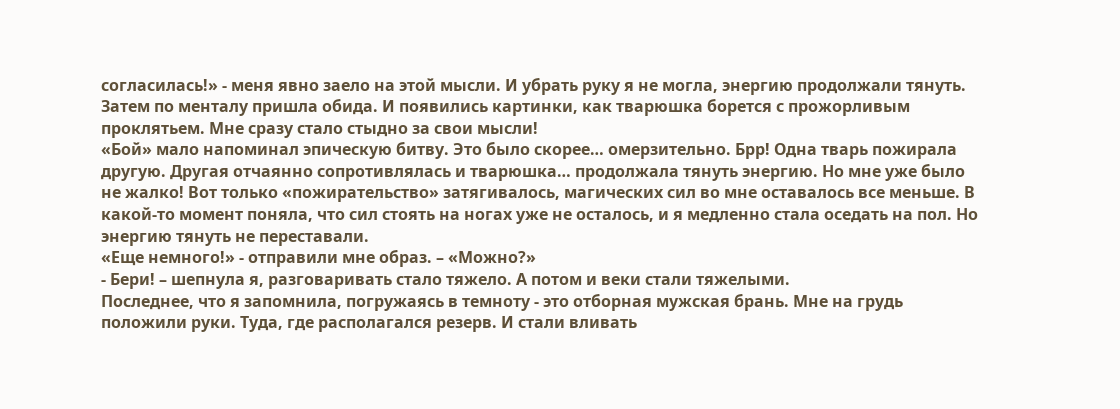согласилась!» - меня явно заело на этой мысли. И убрать руку я не могла, энергию продолжали тянуть.
Затем по менталу пришла обида. И появились картинки, как тварюшка борется с прожорливым проклятьем. Мне сразу стало стыдно за свои мысли!
«Бой» мало напоминал эпическую битву. Это было скорее… омерзительно. Брр! Одна тварь пожирала другую. Другая отчаянно сопротивлялась и тварюшка… продолжала тянуть энергию. Но мне уже было не жалко! Вот только «пожирательство» затягивалось, магических сил во мне оставалось все меньше. В какой-то момент поняла, что сил стоять на ногах уже не осталось, и я медленно стала оседать на пол. Но энергию тянуть не переставали.
«Еще немного!» - отправили мне образ. – «Можно?»
- Бери! – шепнула я, разговаривать стало тяжело. А потом и веки стали тяжелыми.
Последнее, что я запомнила, погружаясь в темноту - это отборная мужская брань. Мне на грудь положили руки. Туда, где располагался резерв. И стали вливать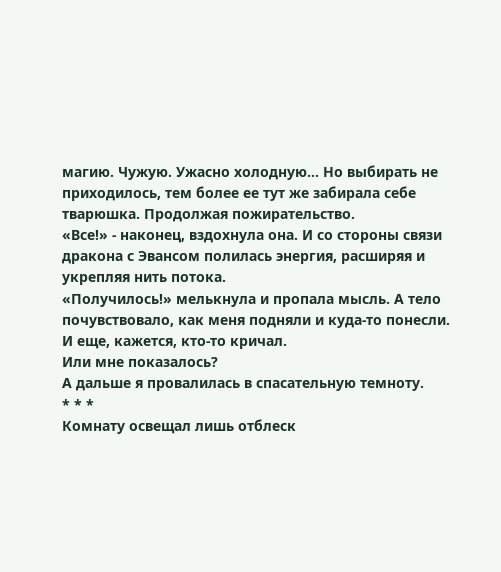магию. Чужую. Ужасно холодную… Но выбирать не приходилось, тем более ее тут же забирала себе тварюшка. Продолжая пожирательство.
«Все!» - наконец, вздохнула она. И со стороны связи дракона с Эвансом полилась энергия, расширяя и укрепляя нить потока.
«Получилось!» мелькнула и пропала мысль. А тело почувствовало, как меня подняли и куда-то понесли.
И еще, кажется, кто-то кричал.
Или мне показалось?
А дальше я провалилась в спасательную темноту.
* * *
Комнату освещал лишь отблеск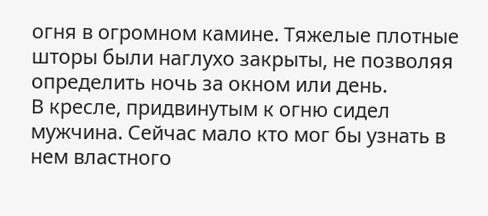огня в огромном камине. Тяжелые плотные шторы были наглухо закрыты, не позволяя определить ночь за окном или день.
В кресле, придвинутым к огню сидел мужчина. Сейчас мало кто мог бы узнать в нем властного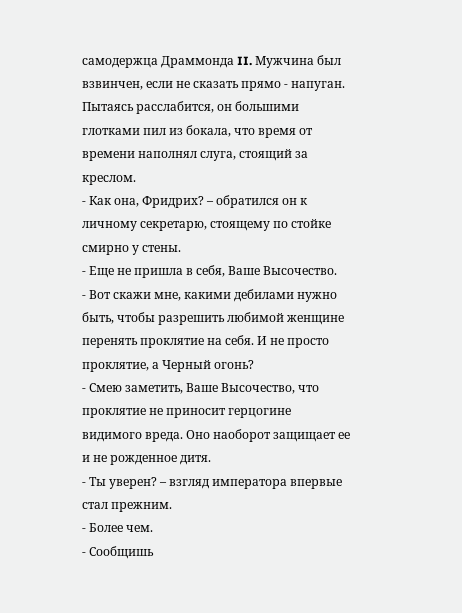самодержца Драммонда II. Мужчина был взвинчен, если не сказать прямо - напуган. Пытаясь расслабится, он большими глотками пил из бокала, что время от времени наполнял слуга, стоящий за креслом.
- Как она, Фридрих? – обратился он к личному секретарю, стоящему по стойке смирно у стены.
- Еще не пришла в себя, Ваше Высочество.
- Вот скажи мне, какими дебилами нужно быть, чтобы разрешить любимой женщине перенять проклятие на себя. И не просто проклятие, а Черный огонь?
- Смею заметить, Ваше Высочество, что проклятие не приносит герцогине видимого вреда. Оно наоборот защищает ее и не рожденное дитя.
- Ты уверен? – взгляд императора впервые стал прежним.
- Более чем.
- Сообщишь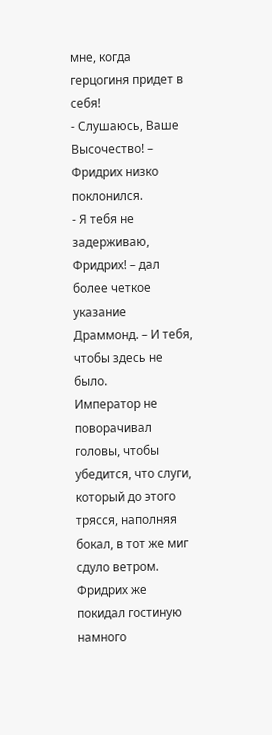мне, когда герцогиня придет в себя!
- Слушаюсь, Ваше Высочество! – Фридрих низко поклонился.
- Я тебя не задерживаю, Фридрих! – дал более четкое указание Драммонд. – И тебя, чтобы здесь не было.
Император не поворачивал головы, чтобы убедится, что слуги, который до этого трясся, наполняя бокал, в тот же миг сдуло ветром. Фридрих же покидал гостиную намного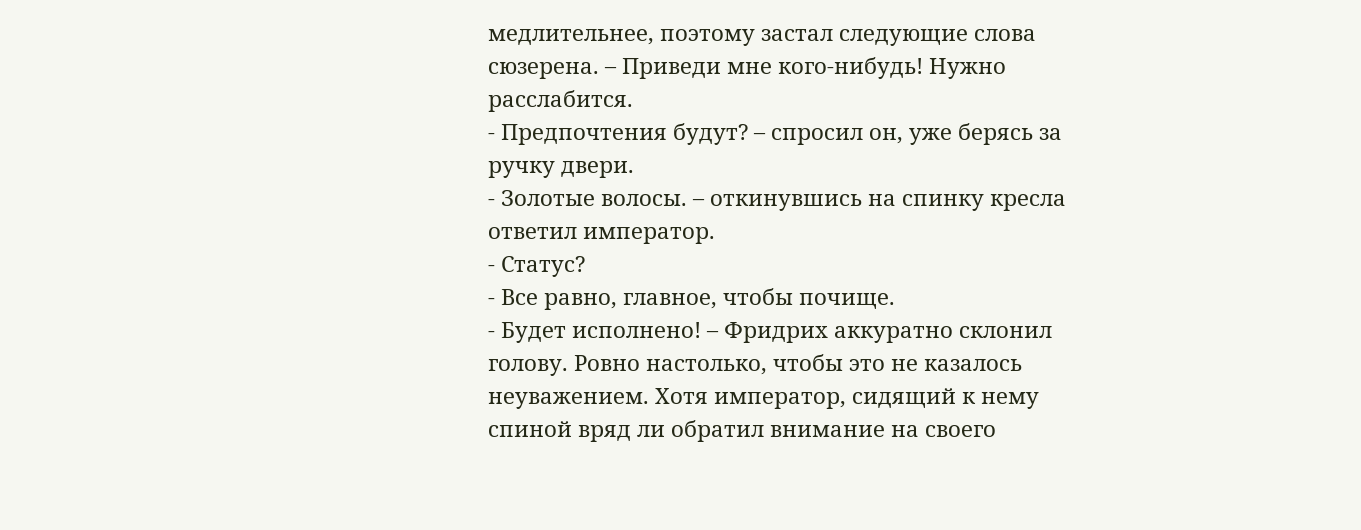медлительнее, поэтому застал следующие слова сюзерена. – Приведи мне кого-нибудь! Нужно расслабится.
- Предпочтения будут? – спросил он, уже берясь за ручку двери.
- Золотые волосы. – откинувшись на спинку кресла ответил император.
- Статус?
- Все равно, главное, чтобы почище.
- Будет исполнено! – Фридрих аккуратно склонил голову. Ровно настолько, чтобы это не казалось неуважением. Хотя император, сидящий к нему спиной вряд ли обратил внимание на своего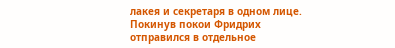лакея и секретаря в одном лице.
Покинув покои Фридрих отправился в отдельное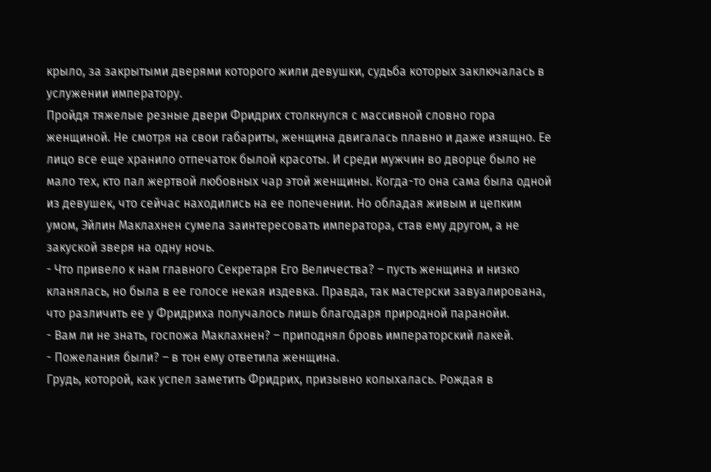крыло, за закрытыми дверями которого жили девушки, судьба которых заключалась в услужении императору.
Пройдя тяжелые резные двери Фридрих столкнулся с массивной словно гора женщиной. Не смотря на свои габариты, женщина двигалась плавно и даже изящно. Ее лицо все еще хранило отпечаток былой красоты. И среди мужчин во дворце было не мало тех, кто пал жертвой любовных чар этой женщины. Когда-то она сама была одной из девушек, что сейчас находились на ее попечении. Но обладая живым и цепким умом, Эйлин Маклахнен сумела заинтересовать императора, став ему другом, а не закуской зверя на одну ночь.
- Что привело к нам главного Секретаря Его Величества? – пусть женщина и низко кланялась, но была в ее голосе некая издевка. Правда, так мастерски завуалирована, что различить ее у Фридриха получалось лишь благодаря природной паранойи.
- Вам ли не знать, госпожа Маклахнен? – приподнял бровь императорский лакей.
- Пожелания были? – в тон ему ответила женщина.
Грудь, которой, как успел заметить Фридрих, призывно колыхалась. Рождая в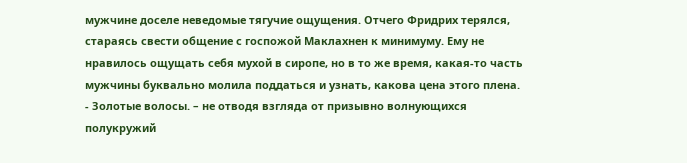мужчине доселе неведомые тягучие ощущения. Отчего Фридрих терялся, стараясь свести общение с госпожой Маклахнен к минимуму. Ему не нравилось ощущать себя мухой в сиропе, но в то же время, какая-то часть мужчины буквально молила поддаться и узнать, какова цена этого плена.
- Золотые волосы. – не отводя взгляда от призывно волнующихся полукружий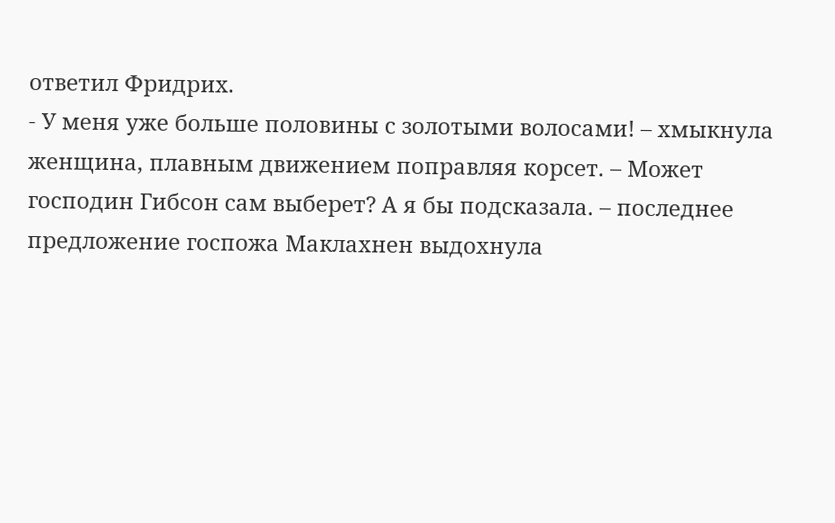ответил Фридрих.
- У меня уже больше половины с золотыми волосами! – хмыкнула женщина, плавным движением поправляя корсет. – Может господин Гибсон сам выберет? А я бы подсказала. – последнее предложение госпожа Маклахнен выдохнула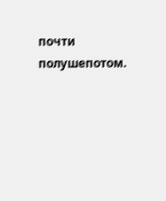почти полушепотом.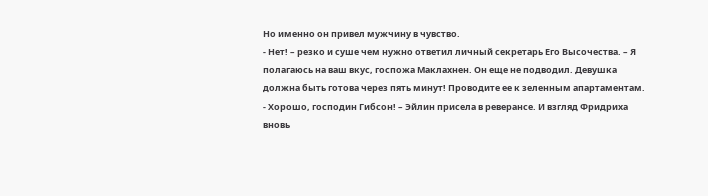Но именно он привел мужчину в чувство.
- Нет! – резко и суше чем нужно ответил личный секретарь Его Высочества. – Я полагаюсь на ваш вкус, госпожа Маклахнен. Он еще не подводил. Девушка должна быть готова через пять минут! Проводите ее к зеленным апартаментам.
- Хорошо, господин Гибсон! – Эйлин присела в реверансе. И взгляд Фридриха вновь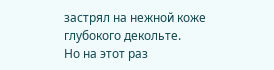застрял на нежной коже глубокого декольте.
Но на этот раз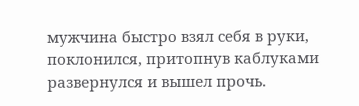мужчина быстро взял себя в руки, поклонился, притопнув каблуками развернулся и вышел прочь.